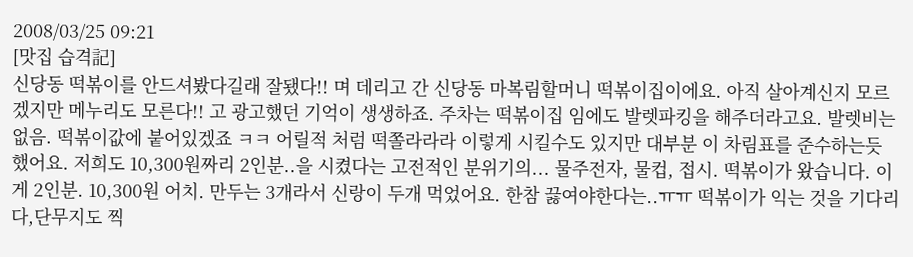2008/03/25 09:21
[맛집 습격記]
신당동 떡볶이를 안드셔봤다길래 잘됐다!! 며 데리고 간 신당동 마복림할머니 떡볶이집이에요. 아직 살아계신지 모르겠지만 메누리도 모른다!! 고 광고했던 기억이 생생하죠. 주차는 떡볶이집 임에도 발렛파킹을 해주더라고요. 발렛비는 없음. 떡볶이값에 붙어있겠죠 ㅋㅋ 어릴적 처럼 떡쫄라라라 이렇게 시킬수도 있지만 대부분 이 차림표를 준수하는듯 했어요. 저희도 10,300원짜리 2인분..을 시켰다는 고전적인 분위기의... 물주전자, 물컵, 접시. 떡볶이가 왔습니다. 이게 2인분. 10,300원 어치. 만두는 3개라서 신랑이 두개 먹었어요. 한참 끓여야한다는..ㅠㅠ 떡볶이가 익는 것을 기다리다,단무지도 찍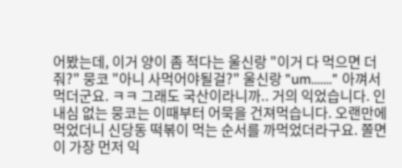어봤는데, 이거 양이 좀 적다는 울신랑 "이거 다 먹으면 더 줘?" 뭉코 "아니 사먹어야될걸?" 울신랑 "um......." 아껴서 먹더군요. ㅋㅋ 그래도 국산이라니까.. 거의 익었습니다. 인내심 없는 뭉코는 이때부터 어묵을 건져먹습니다. 오랜만에 먹었더니 신당동 떡볶이 먹는 순서를 까먹었더라구요. 쫄면이 가장 먼저 익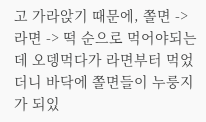고 가라앉기 때문에, 쫄면 -> 라면 -> 떡 순으로 먹어야되는데 오뎅먹다가 라면부터 먹었더니 바닥에 쫄면들이 누룽지가 되있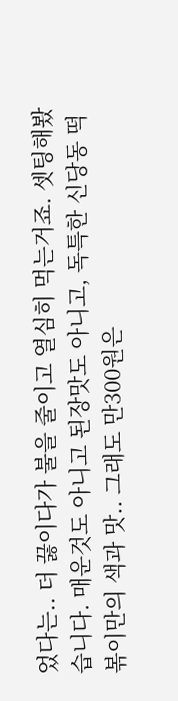었다는.. 더 끓이다가 불을 줄이고 열심히 먹는거죠. 셋팅해봤습니다. 매운것도 아니고 된장맛도 아니고, 독특한 신당동 떡볶이만의 색과 맛.. 그래도 만300원은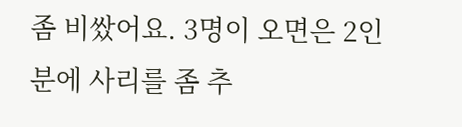좀 비쌌어요. 3명이 오면은 2인분에 사리를 좀 추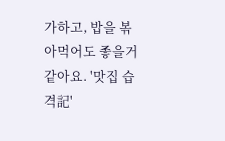가하고, 밥을 볶아먹어도 좋을거 같아요. '맛집 습격記'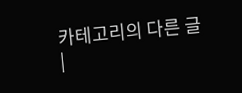카테고리의 다른 글
|